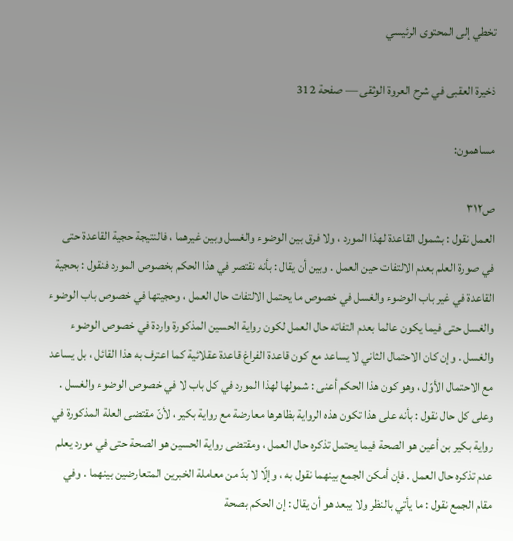تخطي إلى المحتوى الرئيسي

ذخيرة العقبى في شرح العروة الوثقى — صفحة 312

مساهمون:

ص٣١٢
العمل نقول : بشمول القاعدة لهذا المورد ، ولا فرق بين الوضوء والغسل وبين غيرهما ، فالنتيجة حجية القاعدة حتى في صورة العلم بعدم الالتفات حين العمل . وبين أن يقال : بأنه نقتصر في هذا الحكم بخصوص المورد فنقول : بحجية القاعدة في غير باب الوضوء والغسل في خصوص ما يحتمل الالتفات حال العمل ، وحجيتها في خصوص باب الوضوء والغسل حتى فيما يكون عالما بعدم التفاته حال العمل لكون رواية الحسين المذكورة واردة في خصوص الوضوء والغسل . وإن كان الاحتمال الثاني لا يساعد مع كون قاعدة الفراغ قاعدة عقلائية كما اعترف به هذا القائل ، بل يساعد مع الاحتمال الأوّل ، وهو كون هذا الحكم أعنى : شمولها لهذا المورد في كل باب لا في خصوص الوضوء والغسل . وعلى كل حال نقول : بأنه على هذا تكون هذه الرواية بظاهرها معارضة مع رواية بكير ، لأنّ مقتضى العلة المذكورة في رواية بكير بن أعين هو الصحة فيما يحتمل تذكره حال العمل ، ومقتضى رواية الحسين هو الصحة حتى في مورد يعلم عدم تذكره حال العمل . فإن أمكن الجمع بينهما نقول به ، وإلّا لا بدّ من معاملة الخبرين المتعارضين بينهما . وفي مقام الجمع نقول : ما يأتي بالنظر ولا يبعد هو أن يقال : إن الحكم بصحة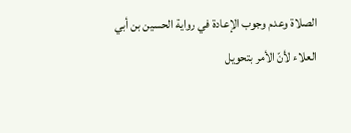الصلاة وعدم وجوب الإعادة في رواية الحسين بن أبي العلاء لأنّ الأمر بتحويل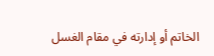الخاتم أو إدارته في مقام الغسل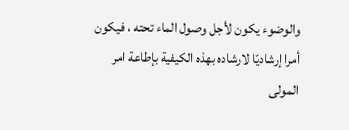والوضوء يكون لأجل وصول الماء تحته ، فيكون أمرا إرشاديّا لارشاده بهذه الكيفية بإطاعة امر المولى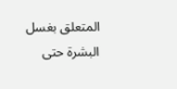المتعلق بغسل البشرة حتى